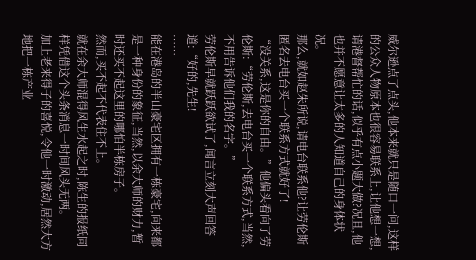威尔逊点了点头,他本来就只是随口一问,这样的公众人物原本也很容易联系上,让他想一想,请港督帮忙的话,似乎有点小题大做?况且,他也并不愿意让太多的人知道自己的身体状况。
那么,就如赵朱所说,请电台联系他?让劳伦斯匿名去电台买一个联系方式就好了!
“没关系,这是你的自由。”他偏头看向了劳伦斯:“劳伦斯,去电台买一个联系方式,当然,不用告诉他们我的名字。”
劳伦斯早就跃跃欲试了,闻言立刻大声回答道:“好的,先生!
……
能在港岛的半山豪宅区拥有一栋豪宅,向来都是一种身份的象征,当然,以余大师的财力,暂时还买不起这里的哪怕半栋房子。
然而,买不起不代表住不上。
就在余大师混得风生水起之时,陈生的报纸同样凭借这个头条消息一时间风头无两。
加上老来得子的喜悦,令他一时激动,居然大方地把一栋产业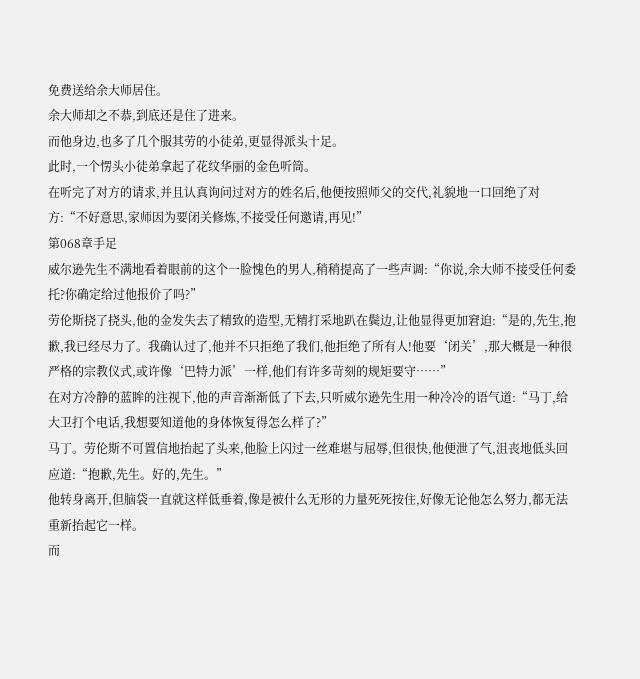免费送给余大师居住。
余大师却之不恭,到底还是住了进来。
而他身边,也多了几个服其劳的小徒弟,更显得派头十足。
此时,一个愣头小徒弟拿起了花纹华丽的金色听筒。
在听完了对方的请求,并且认真询问过对方的姓名后,他便按照师父的交代,礼貌地一口回绝了对方:“不好意思,家师因为要闭关修炼,不接受任何邀请,再见!”
第068章手足
威尔逊先生不满地看着眼前的这个一脸愧色的男人,稍稍提高了一些声调:“你说,余大师不接受任何委托?你确定给过他报价了吗?”
劳伦斯挠了挠头,他的金发失去了精致的造型,无精打采地趴在鬓边,让他显得更加窘迫:“是的,先生,抱歉,我已经尽力了。我确认过了,他并不只拒绝了我们,他拒绝了所有人!他要‘闭关’,那大概是一种很严格的宗教仪式,或许像‘巴特力派’一样,他们有许多苛刻的规矩要守……”
在对方冷静的蓝眸的注视下,他的声音渐渐低了下去,只听威尔逊先生用一种冷冷的语气道:“马丁,给大卫打个电话,我想要知道他的身体恢复得怎么样了?”
马丁。劳伦斯不可置信地抬起了头来,他脸上闪过一丝难堪与屈辱,但很快,他便泄了气,沮丧地低头回应道:“抱歉,先生。好的,先生。”
他转身离开,但脑袋一直就这样低垂着,像是被什么无形的力量死死按住,好像无论他怎么努力,都无法重新抬起它一样。
而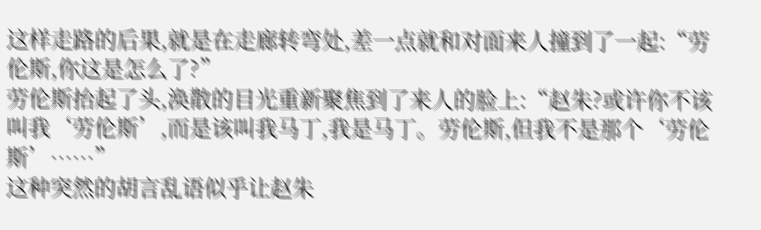这样走路的后果,就是在走廊转弯处,差一点就和对面来人撞到了一起:“劳伦斯,你这是怎么了?”
劳伦斯抬起了头,涣散的目光重新聚焦到了来人的脸上:“赵朱?或许你不该叫我‘劳伦斯’,而是该叫我马丁,我是马丁。劳伦斯,但我不是那个‘劳伦斯’……”
这种突然的胡言乱语似乎让赵朱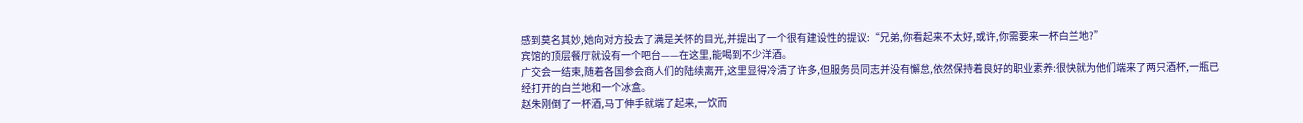感到莫名其妙,她向对方投去了满是关怀的目光,并提出了一个很有建设性的提议:“兄弟,你看起来不太好,或许,你需要来一杯白兰地?”
宾馆的顶层餐厅就设有一个吧台——在这里,能喝到不少洋酒。
广交会一结束,随着各国参会商人们的陆续离开,这里显得冷清了许多,但服务员同志并没有懈怠,依然保持着良好的职业素养:很快就为他们端来了两只酒杯,一瓶已经打开的白兰地和一个冰盒。
赵朱刚倒了一杯酒,马丁伸手就端了起来,一饮而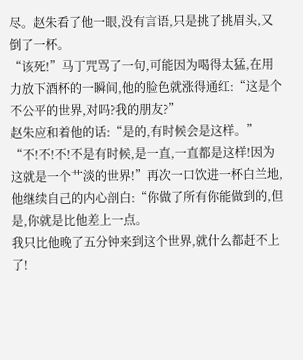尽。赵朱看了他一眼,没有言语,只是挑了挑眉头,又倒了一杯。
“该死!”马丁咒骂了一句,可能因为喝得太猛,在用力放下酒杯的一瞬间,他的脸色就涨得通红:“这是个不公平的世界,对吗?我的朋友?”
赵朱应和着他的话:“是的,有时候会是这样。”
“不!不!不!不是有时候,是一直,一直都是这样!因为这就是一个艹淡的世界!”再次一口饮进一杯白兰地,他继续自己的内心剖白:“你做了所有你能做到的,但是,你就是比他差上一点。
我只比他晚了五分钟来到这个世界,就什么都赶不上了!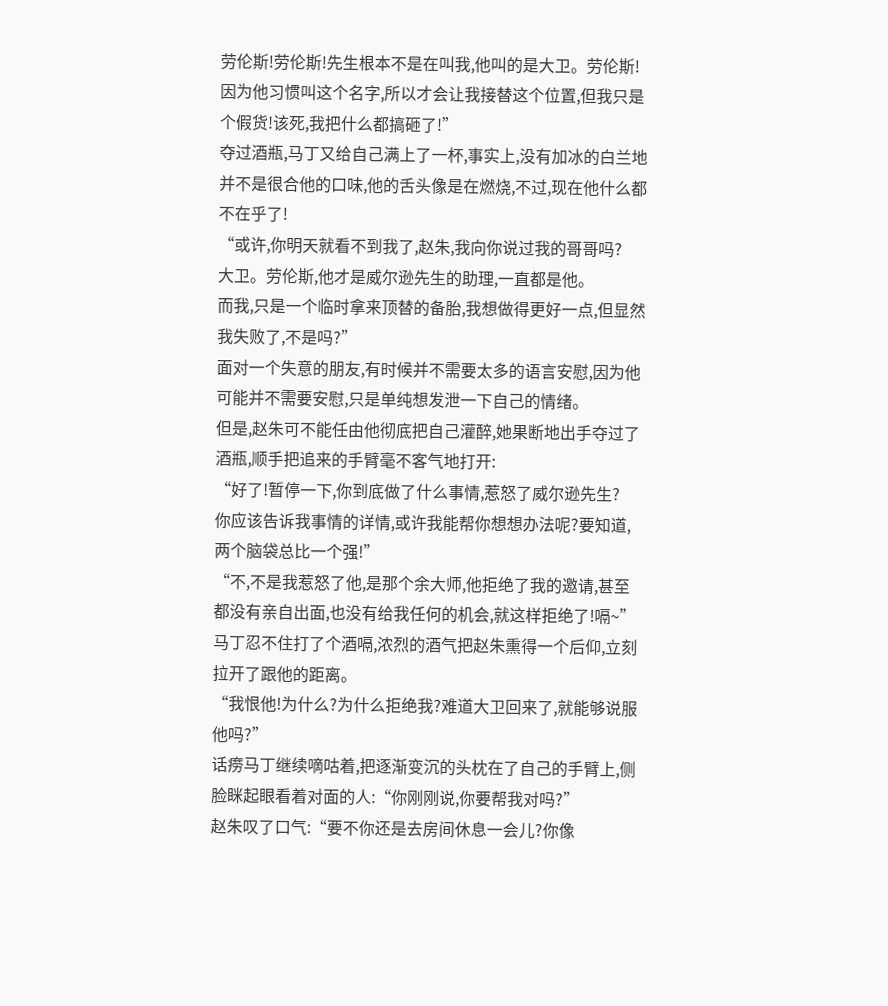劳伦斯!劳伦斯!先生根本不是在叫我,他叫的是大卫。劳伦斯!
因为他习惯叫这个名字,所以才会让我接替这个位置,但我只是个假货!该死,我把什么都搞砸了!”
夺过酒瓶,马丁又给自己满上了一杯,事实上,没有加冰的白兰地并不是很合他的口味,他的舌头像是在燃烧,不过,现在他什么都不在乎了!
“或许,你明天就看不到我了,赵朱,我向你说过我的哥哥吗?
大卫。劳伦斯,他才是威尔逊先生的助理,一直都是他。
而我,只是一个临时拿来顶替的备胎,我想做得更好一点,但显然我失败了,不是吗?”
面对一个失意的朋友,有时候并不需要太多的语言安慰,因为他可能并不需要安慰,只是单纯想发泄一下自己的情绪。
但是,赵朱可不能任由他彻底把自己灌醉,她果断地出手夺过了酒瓶,顺手把追来的手臂毫不客气地打开:
“好了!暂停一下,你到底做了什么事情,惹怒了威尔逊先生?
你应该告诉我事情的详情,或许我能帮你想想办法呢?要知道,两个脑袋总比一个强!”
“不,不是我惹怒了他,是那个余大师,他拒绝了我的邀请,甚至都没有亲自出面,也没有给我任何的机会,就这样拒绝了!嗝~”
马丁忍不住打了个酒嗝,浓烈的酒气把赵朱熏得一个后仰,立刻拉开了跟他的距离。
“我恨他!为什么?为什么拒绝我?难道大卫回来了,就能够说服他吗?”
话痨马丁继续嘀咕着,把逐渐变沉的头枕在了自己的手臂上,侧脸眯起眼看着对面的人:“你刚刚说,你要帮我对吗?”
赵朱叹了口气:“要不你还是去房间休息一会儿?你像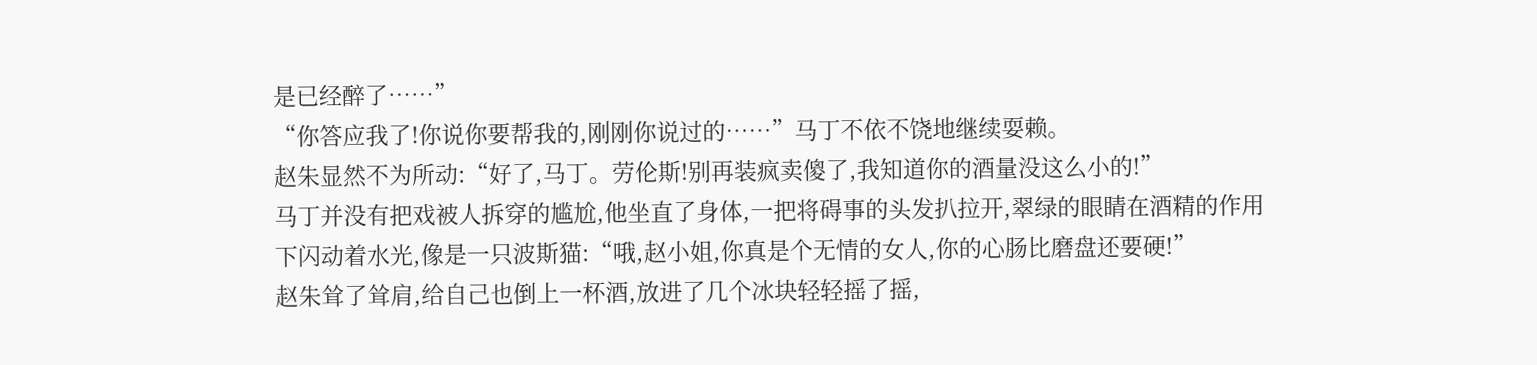是已经醉了……”
“你答应我了!你说你要帮我的,刚刚你说过的……”马丁不依不饶地继续耍赖。
赵朱显然不为所动:“好了,马丁。劳伦斯!别再装疯卖傻了,我知道你的酒量没这么小的!”
马丁并没有把戏被人拆穿的尴尬,他坐直了身体,一把将碍事的头发扒拉开,翠绿的眼睛在酒精的作用下闪动着水光,像是一只波斯猫:“哦,赵小姐,你真是个无情的女人,你的心肠比磨盘还要硬!”
赵朱耸了耸肩,给自己也倒上一杯酒,放进了几个冰块轻轻摇了摇,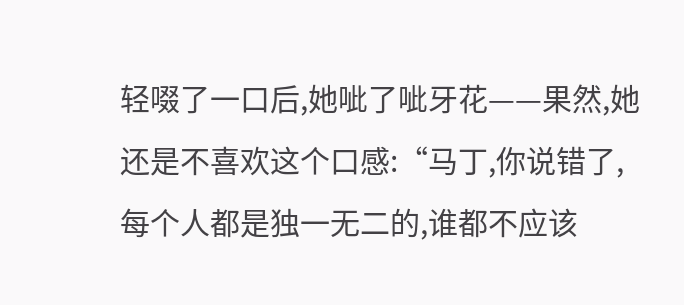轻啜了一口后,她呲了呲牙花——果然,她还是不喜欢这个口感:“马丁,你说错了,每个人都是独一无二的,谁都不应该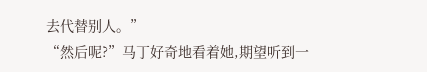去代替别人。”
“然后呢?”马丁好奇地看着她,期望听到一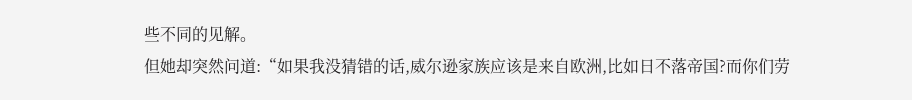些不同的见解。
但她却突然问道:“如果我没猜错的话,威尔逊家族应该是来自欧洲,比如日不落帝国?而你们劳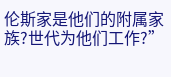伦斯家是他们的附属家族?世代为他们工作?”